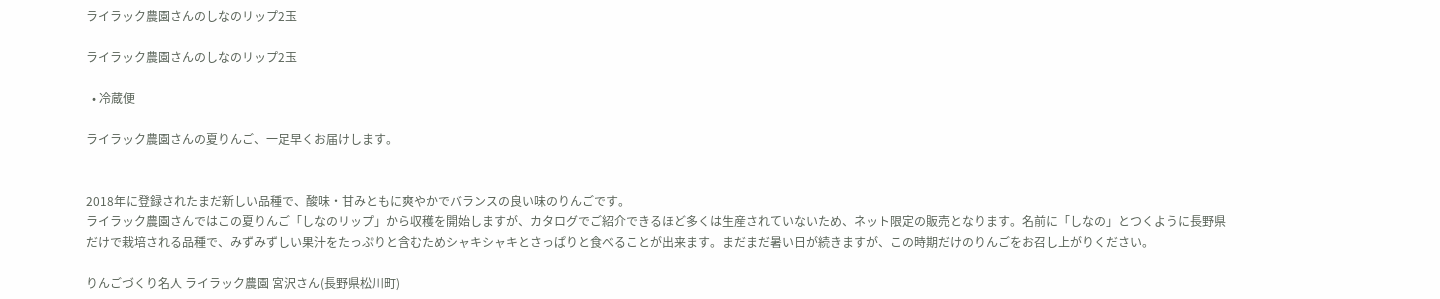ライラック農園さんのしなのリップ2玉

ライラック農園さんのしなのリップ2玉

  • 冷蔵便

ライラック農園さんの夏りんご、一足早くお届けします。


2018年に登録されたまだ新しい品種で、酸味・甘みともに爽やかでバランスの良い味のりんごです。
ライラック農園さんではこの夏りんご「しなのリップ」から収穫を開始しますが、カタログでご紹介できるほど多くは生産されていないため、ネット限定の販売となります。名前に「しなの」とつくように長野県だけで栽培される品種で、みずみずしい果汁をたっぷりと含むためシャキシャキとさっぱりと食べることが出来ます。まだまだ暑い日が続きますが、この時期だけのりんごをお召し上がりください。

りんごづくり名人 ライラック農園 宮沢さん(長野県松川町)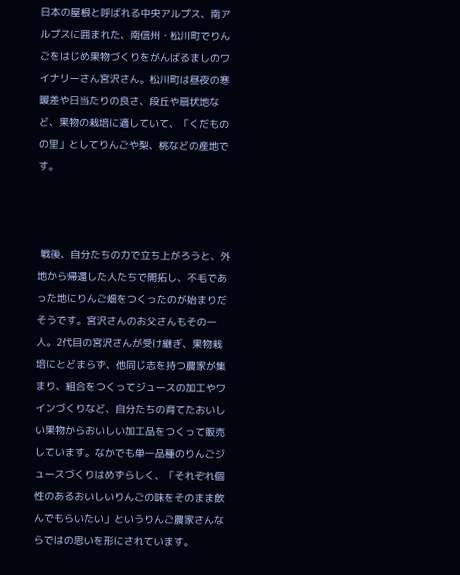日本の屋根と呼ばれる中央アルプス、南アルプスに囲まれた、南信州・松川町でりんごをはじめ果物づくりをがんばるましのワイナリーさん宮沢さん。松川町は昼夜の寒暖差や日当たりの良さ、段丘や扇状地など、果物の栽培に適していて、「くだものの里」としてりんごや梨、桃などの産地です。



 戦後、自分たちの力で立ち上がろうと、外地から帰還した人たちで開拓し、不毛であった地にりんご畑をつくったのが始まりだそうです。宮沢さんのお父さんもその一人。2代目の宮沢さんが受け継ぎ、果物栽培にとどまらず、他同じ志を持つ農家が集まり、組合をつくってジュースの加工やワインづくりなど、自分たちの育てたおいしい果物からおいしい加工品をつくって販売しています。なかでも単一品種のりんごジュースづくりはめずらしく、「それぞれ個性のあるおいしいりんごの味をそのまま飲んでもらいたい」というりんご農家さんならではの思いを形にされています。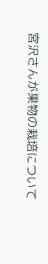宮沢さんが果物の栽培について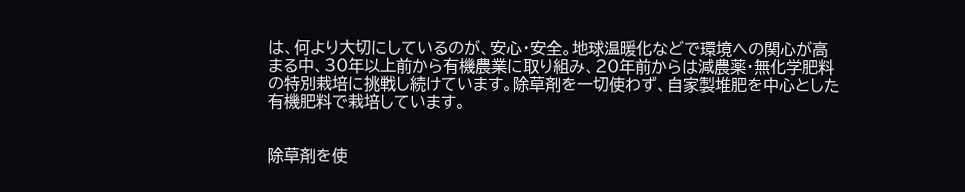は、何より大切にしているのが、安心・安全。地球温暖化などで環境への関心が高まる中、30年以上前から有機農業に取り組み、20年前からは減農薬・無化学肥料の特別栽培に挑戦し続けています。除草剤を一切使わず、自家製堆肥を中心とした有機肥料で栽培しています。


除草剤を使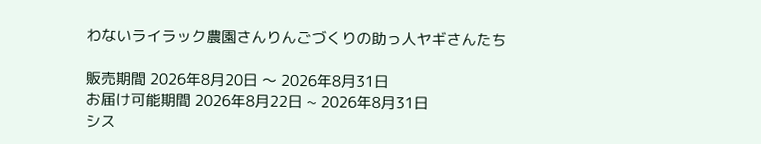わないライラック農園さんりんごづくりの助っ人ヤギさんたち

販売期間 2026年8月20日 〜 2026年8月31日
お届け可能期間 2026年8月22日 ~ 2026年8月31日
シス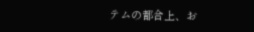テムの都合上、お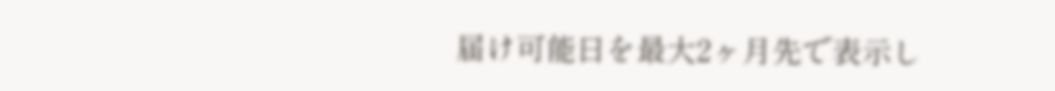届け可能日を最大2ヶ月先で表示し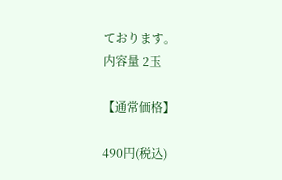ております。
内容量 2玉

【通常価格】

490円(税込)